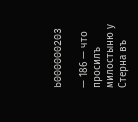b000000203

— 186 — что просилъ милостыню у Стерна въ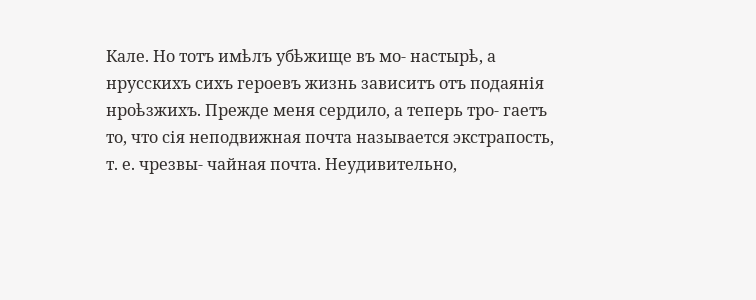Кале. Но тотъ имѣлъ убѣжище въ мо- настырѣ, а нрусскихъ сихъ героевъ жизнь зависитъ отъ подаянія нроѣзжихъ. Прежде меня сердило, а теперь тро- гаетъ то, что сія неподвижная почта называется экстрапость, т. е. чрезвы- чайная почта. Неудивительно,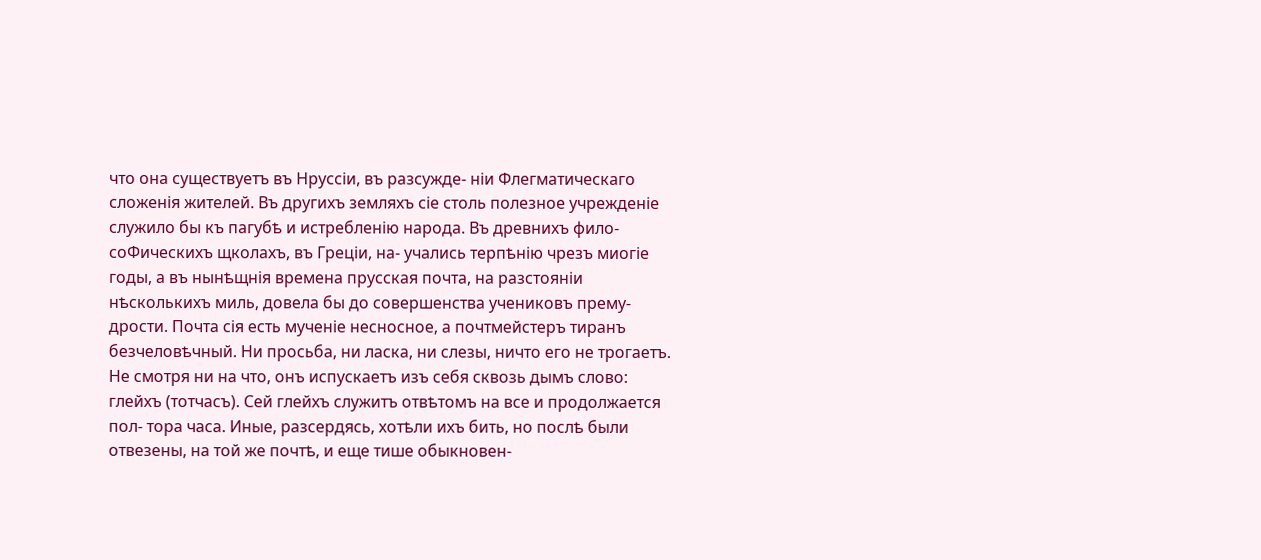что она существуетъ въ Нруссіи, въ разсужде- ніи Флегматическаго сложенія жителей. Въ другихъ земляхъ сіе столь полезное учрежденіе служило бы къ пагубѣ и истребленію народа. Въ древнихъ фило- соФическихъ щколахъ, въ Греціи, на- учались терпѣнію чрезъ миогіе годы, а въ нынѣщнія времена прусская почта, на разстояніи нѣсколькихъ миль, довела бы до совершенства учениковъ прему- дрости. Почта сія есть мученіе несносное, а почтмейстеръ тиранъ безчеловѣчный. Ни просьба, ни ласка, ни слезы, ничто его не трогаетъ. Не смотря ни на что, онъ испускаетъ изъ себя сквозь дымъ слово: глейхъ (тотчасъ). Сей глейхъ служитъ отвѣтомъ на все и продолжается пол- тора часа. Иные, разсердясь, хотѣли ихъ бить, но послѣ были отвезены, на той же почтѣ, и еще тише обыкновен-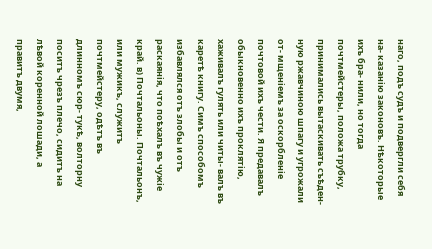наго, подъ судъ и подвергли себя на- казанію законовъ. Нѣкоторые ихъ бра- нили, но тогда почтмейстеры, положа трубку, принимались вытаскивать съѣден- ную ржавчиною шпагу и угрожали от- мщеніемъ за оскорбленіе почтовой ихъ чести. Я предавалъ обыкновенно ихъ проклятію, хаживалъ гулять или читы- валъ въ каретѣ книгу. Симъ способомъ избавлялся отъ злобы и отъ раскаянія, что поѣхалъ въ чужіе край. в) Почтальоны. Почтальонъ, или мужикъ, служитъ почтмейстеру, одѣтъ въ длинномъ сюр- тукѣ, волторну поситъ чрезъ плечо, сидитъ на лѣвой коренной лошади, а правитъ двумя,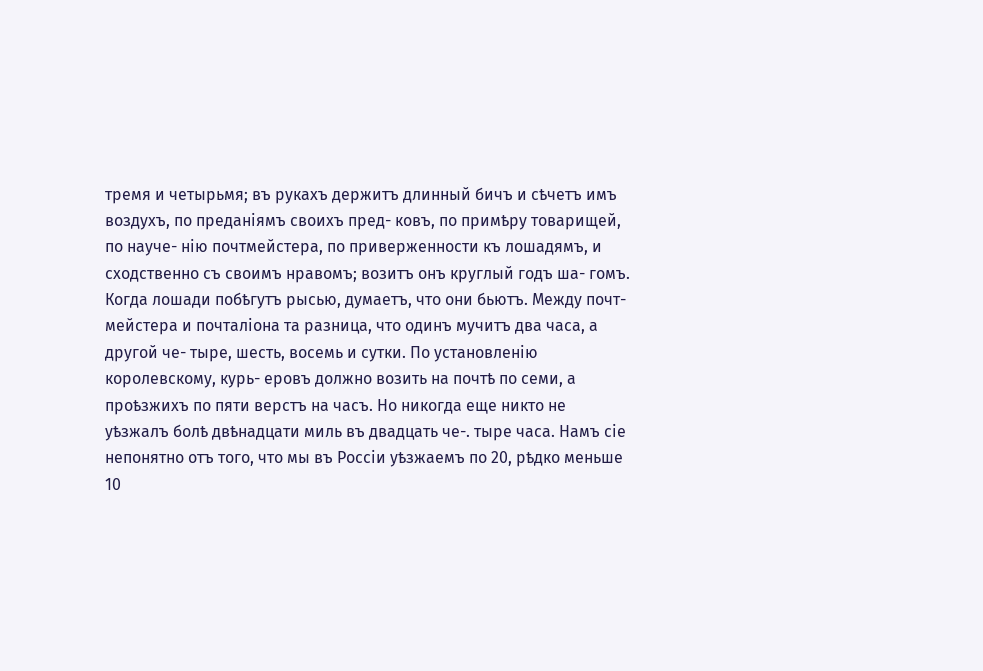тремя и четырьмя; въ рукахъ держитъ длинный бичъ и сѣчетъ имъ воздухъ, по преданіямъ своихъ пред- ковъ, по примѣру товарищей, по науче- нію почтмейстера, по приверженности къ лошадямъ, и сходственно съ своимъ нравомъ; возитъ онъ круглый годъ ша- гомъ. Когда лошади побѣгутъ рысью, думаетъ, что они бьютъ. Между почт- мейстера и почталіона та разница, что одинъ мучитъ два часа, а другой че- тыре, шесть, восемь и сутки. По установленію королевскому, курь- еровъ должно возить на почтѣ по семи, а проѣзжихъ по пяти верстъ на часъ. Но никогда еще никто не уѣзжалъ болѣ двѣнадцати миль въ двадцать че-. тыре часа. Намъ сіе непонятно отъ того, что мы въ Россіи уѣзжаемъ по 20, рѣдко меньше 10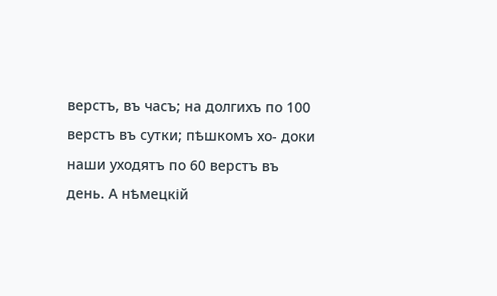верстъ, въ часъ; на долгихъ по 100 верстъ въ сутки; пѣшкомъ хо- доки наши уходятъ по 60 верстъ въ день. А нѣмецкій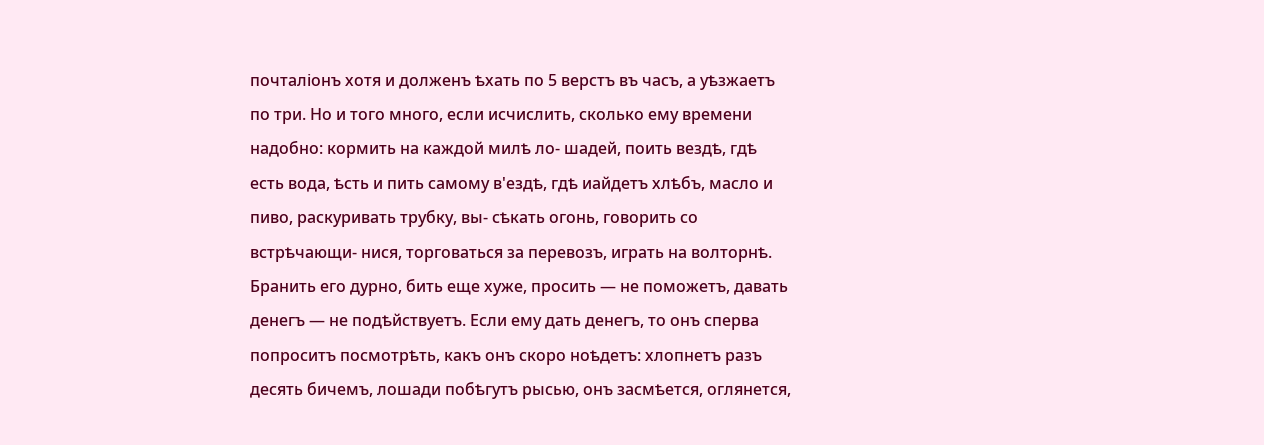почталіонъ хотя и долженъ ѣхать по 5 верстъ въ часъ, а уѣзжаетъ по три. Но и того много, если исчислить, сколько ему времени надобно: кормить на каждой милѣ ло- шадей, поить вездѣ, гдѣ есть вода, ѣсть и пить самому в'ездѣ, гдѣ иайдетъ хлѣбъ, масло и пиво, раскуривать трубку, вы- сѣкать огонь, говорить со встрѣчающи- нися, торговаться за перевозъ, играть на волторнѣ. Бранить его дурно, бить еще хуже, просить — не поможетъ, давать денегъ — не подѣйствуетъ. Если ему дать денегъ, то онъ сперва попроситъ посмотрѣть, какъ онъ скоро ноѣдетъ: хлопнетъ разъ десять бичемъ, лошади побѣгутъ рысью, онъ засмѣется, оглянется,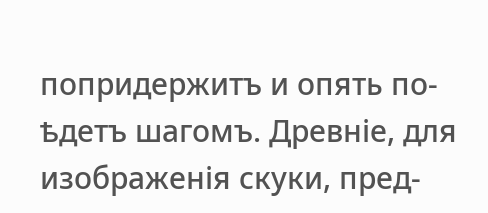попридержитъ и опять по- ѣдетъ шагомъ. Древніе, для изображенія скуки, пред-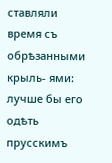ставляли время съ обрѣзанными крыль- ями: лучше бы его одѣть прусскимъ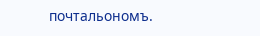почтальономъ.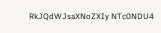RkJQdWJsaXNoZXIy NTc0NDU4